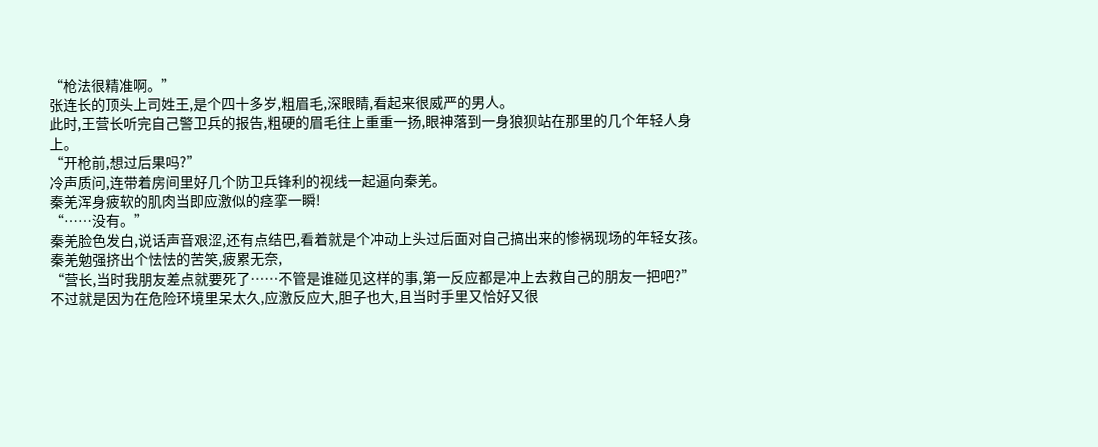“枪法很精准啊。”
张连长的顶头上司姓王,是个四十多岁,粗眉毛,深眼睛,看起来很威严的男人。
此时,王营长听完自己警卫兵的报告,粗硬的眉毛往上重重一扬,眼神落到一身狼狈站在那里的几个年轻人身上。
“开枪前,想过后果吗?”
冷声质问,连带着房间里好几个防卫兵锋利的视线一起逼向秦羌。
秦羌浑身疲软的肌肉当即应激似的痉挛一瞬!
“……没有。”
秦羌脸色发白,说话声音艰涩,还有点结巴,看着就是个冲动上头过后面对自己搞出来的惨祸现场的年轻女孩。
秦羌勉强挤出个怯怯的苦笑,疲累无奈,
“营长,当时我朋友差点就要死了……不管是谁碰见这样的事,第一反应都是冲上去救自己的朋友一把吧?”
不过就是因为在危险环境里呆太久,应激反应大,胆子也大,且当时手里又恰好又很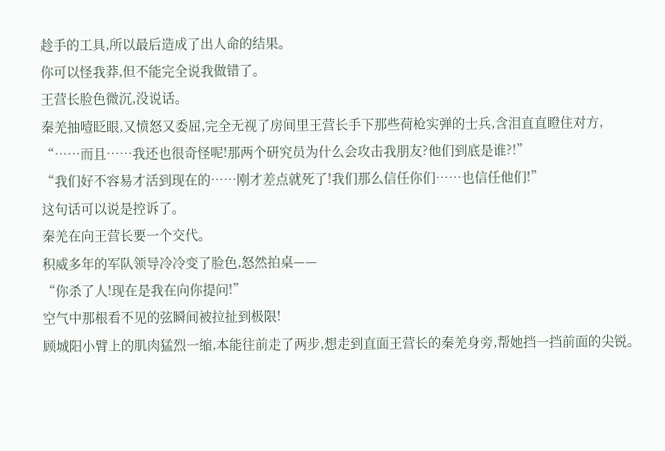趁手的工具,所以最后造成了出人命的结果。
你可以怪我莽,但不能完全说我做错了。
王营长脸色微沉,没说话。
秦羌抽噎眨眼,又愤怒又委屈,完全无视了房间里王营长手下那些荷枪实弹的士兵,含泪直直瞪住对方,
“……而且……我还也很奇怪呢!那两个研究员为什么会攻击我朋友?他们到底是谁?!”
“我们好不容易才活到现在的……刚才差点就死了!我们那么信任你们……也信任他们!”
这句话可以说是控诉了。
秦羌在向王营长要一个交代。
积威多年的军队领导冷冷变了脸色,怒然拍桌——
“你杀了人!现在是我在向你提问!”
空气中那根看不见的弦瞬间被拉扯到极限!
顾城阳小臂上的肌肉猛烈一缩,本能往前走了两步,想走到直面王营长的秦羌身旁,帮她挡一挡前面的尖锐。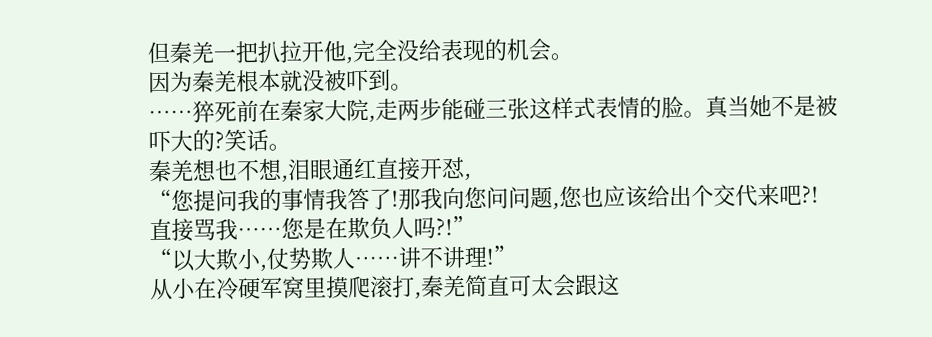但秦羌一把扒拉开他,完全没给表现的机会。
因为秦羌根本就没被吓到。
……猝死前在秦家大院,走两步能碰三张这样式表情的脸。真当她不是被吓大的?笑话。
秦羌想也不想,泪眼通红直接开怼,
“您提问我的事情我答了!那我向您问问题,您也应该给出个交代来吧?!直接骂我……您是在欺负人吗?!”
“以大欺小,仗势欺人……讲不讲理!”
从小在冷硬军窝里摸爬滚打,秦羌简直可太会跟这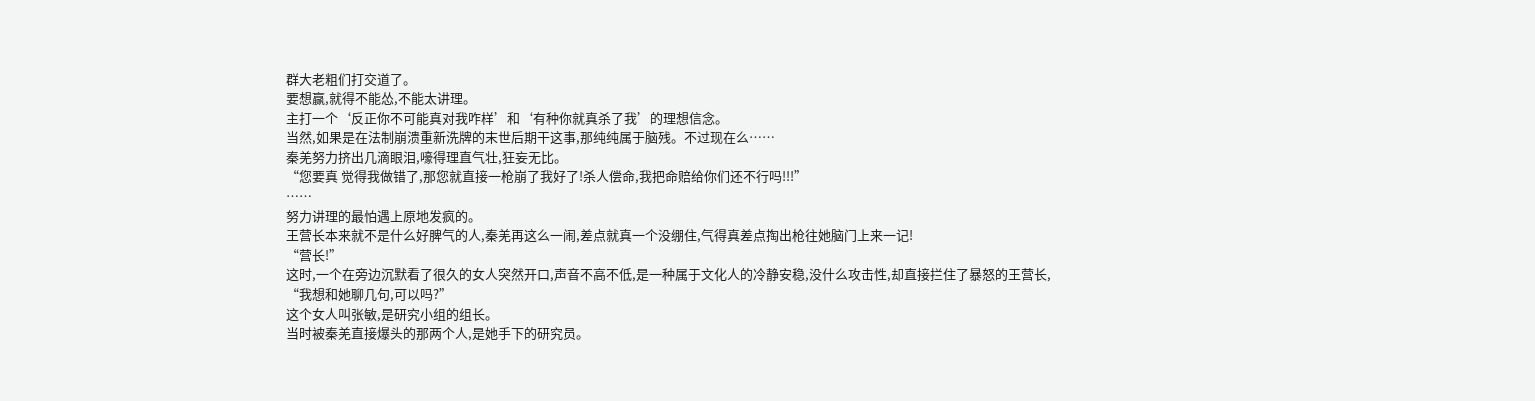群大老粗们打交道了。
要想赢,就得不能怂,不能太讲理。
主打一个‘反正你不可能真对我咋样’和‘有种你就真杀了我’的理想信念。
当然,如果是在法制崩溃重新洗牌的末世后期干这事,那纯纯属于脑残。不过现在么……
秦羌努力挤出几滴眼泪,嚎得理直气壮,狂妄无比。
“您要真 觉得我做错了,那您就直接一枪崩了我好了!杀人偿命,我把命赔给你们还不行吗!!!”
……
努力讲理的最怕遇上原地发疯的。
王营长本来就不是什么好脾气的人,秦羌再这么一闹,差点就真一个没绷住,气得真差点掏出枪往她脑门上来一记!
“营长!”
这时,一个在旁边沉默看了很久的女人突然开口,声音不高不低,是一种属于文化人的冷静安稳,没什么攻击性,却直接拦住了暴怒的王营长,
“我想和她聊几句,可以吗?”
这个女人叫张敏,是研究小组的组长。
当时被秦羌直接爆头的那两个人,是她手下的研究员。